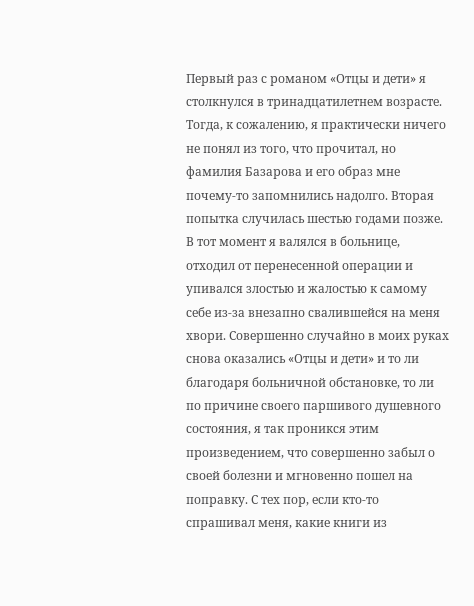Первый раз с романом «Отцы и дети» я столкнулся в тринадцатилетнем возрасте. Тогда, к сожалению, я практически ничего не понял из того, что прочитал, но фамилия Базарова и его образ мне почему-то запомнились надолго. Вторая попытка случилась шестью годами позже. В тот момент я валялся в больнице, отходил от перенесенной операции и упивался злостью и жалостью к самому себе из-за внезапно свалившейся на меня хвори. Совершенно случайно в моих руках снова оказались «Отцы и дети» и то ли благодаря больничной обстановке, то ли по причине своего паршивого душевного состояния, я так проникся этим произведением, что совершенно забыл о своей болезни и мгновенно пошел на поправку. С тех пор, если кто-то спрашивал меня, какие книги из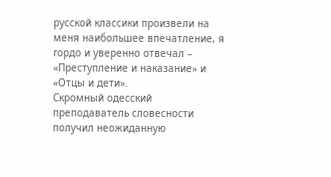русской классики произвели на меня наибольшее впечатление, я гордо и уверенно отвечал – «Преступление и наказание» и «Отцы и дети».
Скромный одесский преподаватель словесности получил неожиданную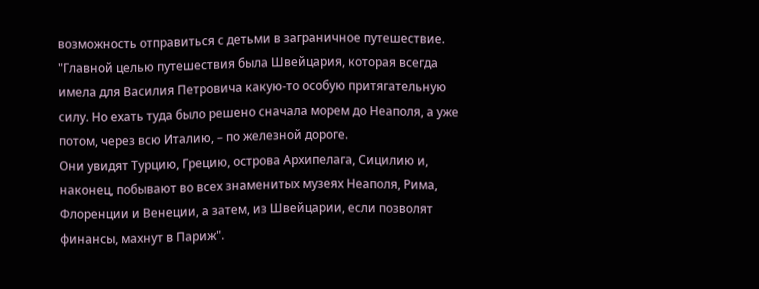возможность отправиться с детьми в заграничное путешествие. "Главной целью путешествия была Швейцария, которая всегда имела для Василия Петровича какую-то особую притягательную силу. Но ехать туда было решено сначала морем до Неаполя, а уже потом, через всю Италию, – по железной дороге.
Они увидят Турцию, Грецию, острова Архипелага, Сицилию и, наконец, побывают во всех знаменитых музеях Неаполя, Рима, Флоренции и Венеции, а затем, из Швейцарии, если позволят финансы, махнут в Париж".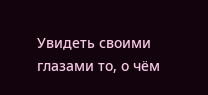Увидеть своими глазами то, о чём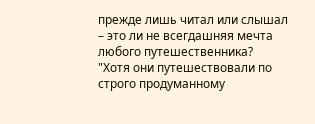прежде лишь читал или слышал – это ли не всегдашняя мечта любого путешественника?
"Хотя они путешествовали по строго продуманному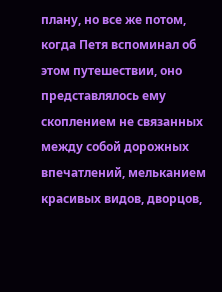плану, но все же потом, когда Петя вспоминал об этом путешествии, оно представлялось ему скоплением не связанных между собой дорожных впечатлений, мельканием красивых видов, дворцов,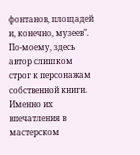фонтанов, площадей и, конечно, музеев".
По-моему, здесь автор слишком строг к персонажам собственной книги. Именно их впечатления в мастерском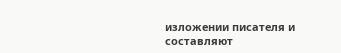изложении писателя и составляют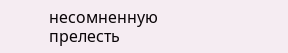несомненную прелесть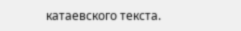катаевского текста.